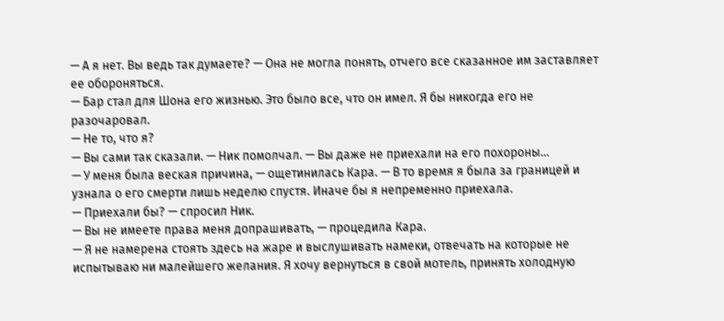— А я нет. Вы ведь так думаете? — Она не могла понять, отчего все сказанное им заставляет ее обороняться.
— Бар стал для Шона его жизнью. Это было все, что он имел. Я бы никогда его не разочаровал.
— Не то, что я?
— Вы сами так сказали. — Ник помолчал. — Вы даже не приехали на его похороны…
— У меня была веская причина, — ощетинилась Кара. — В то время я была за границей и узнала о его смерти лишь неделю спустя. Иначе бы я непременно приехала.
— Приехали бы? — спросил Ник.
— Вы не имеете права меня допрашивать, — процедила Кара.
— Я не намерена стоять здесь на жаре и выслушивать намеки, отвечать на которые не испытываю ни малейшего желания. Я хочу вернуться в свой мотель, принять холодную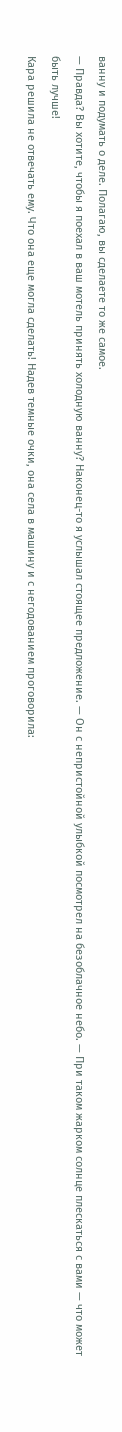ванну и подумать о деле. Полагаю, вы сделаете то же самое.
— Правда? Вы хотите, чтобы я поехал в ваш мотель принять холодную ванну? Наконец-то я услышал стоящее предложение. — Он с непристойной улыбкой посмотрел на безоблачное небо. — При таком жарком солнце плескаться с вами — что может быть лучше!
Кара решила не отвечать ему. Что она еще могла сделать! Надев темные очки, она села в машину и с негодованием проговорила: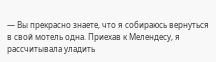— Вы прекрасно знаете, что я собираюсь вернуться в свой мотель одна. Приехав к Мелендесу, я рассчитывала уладить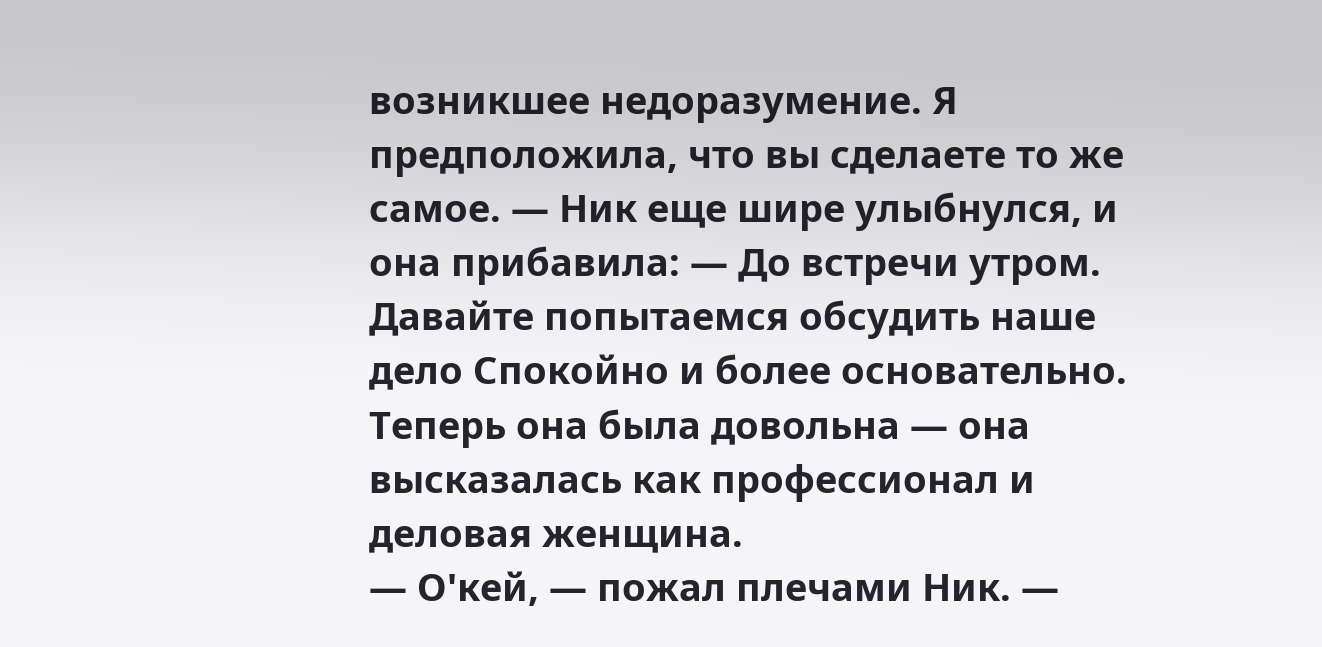возникшее недоразумение. Я предположила, что вы сделаете то же самое. — Ник еще шире улыбнулся, и она прибавила: — До встречи утром. Давайте попытаемся обсудить наше дело Спокойно и более основательно.
Теперь она была довольна — она высказалась как профессионал и деловая женщина.
— О'кей, — пожал плечами Ник. —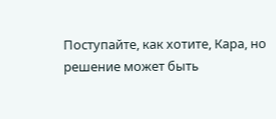Поступайте, как хотите, Кара, но решение может быть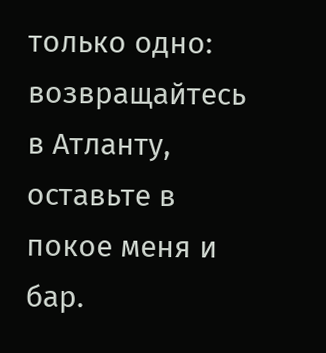только одно: возвращайтесь в Атланту, оставьте в покое меня и бар.